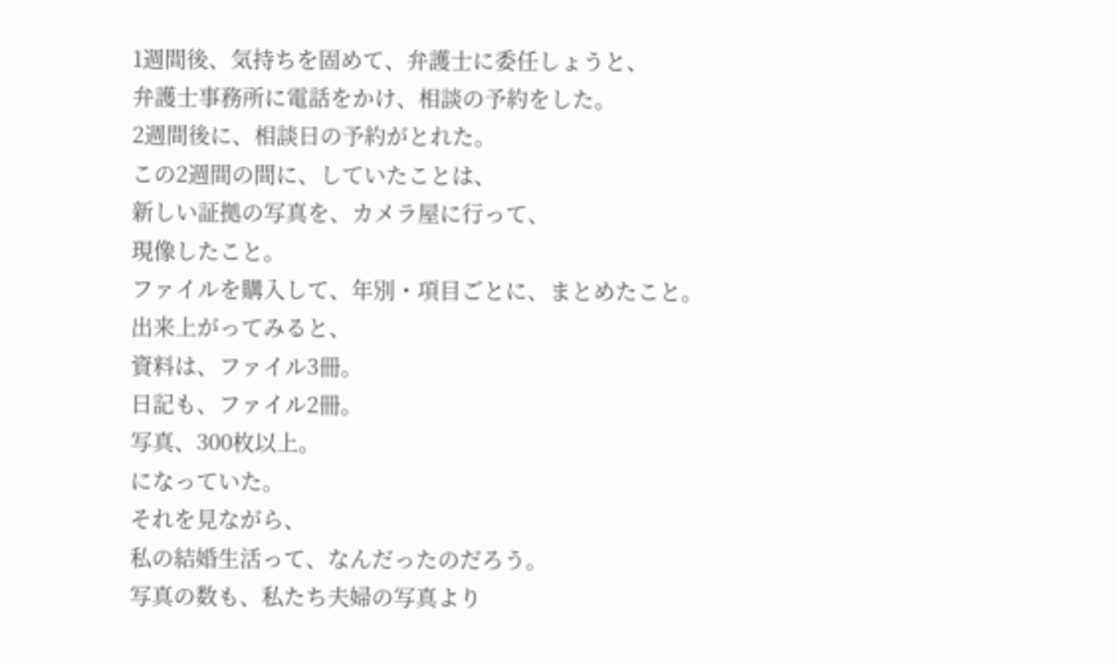1週間後、気持ちを固めて、弁護士に委任しょうと、
弁護士事務所に電話をかけ、相談の予約をした。
2週間後に、相談日の予約がとれた。
この2週間の間に、していたことは、
新しい証拠の写真を、カメラ屋に行って、
現像したこと。
ファイルを購入して、年別・項目ごとに、まとめたこと。
出来上がってみると、
資料は、ファイル3冊。
日記も、ファイル2冊。
写真、300枚以上。
になっていた。
それを見ながら、
私の結婚生活って、なんだったのだろう。
写真の数も、私たち夫婦の写真より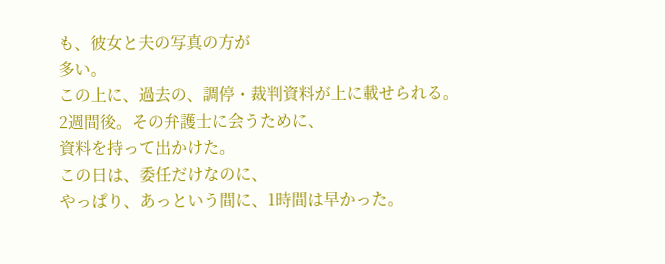も、彼女と夫の写真の方が
多い。
この上に、過去の、調停・裁判資料が上に載せられる。
2週間後。その弁護士に会うために、
資料を持って出かけた。
この日は、委任だけなのに、
やっぱり、あっという間に、1時間は早かった。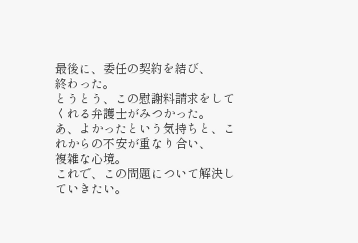最後に、委任の契約を結び、
終わった。
とうとう、この慰謝料請求をしてくれる弁護士がみつかった。
あ、よかったという気持ちと、これからの不安が重なり合い、
複雑な心境。
これで、この問題について解決していきたい。